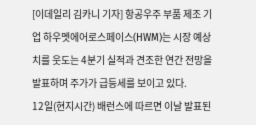[이데일리 김카니 기자] 항공우주 부품 제조 기업 하우멧에어로스페이스(HWM)는 시장 예상치를 웃도는 4분기 실적과 견조한 연간 전망을 발표하며 주가가 급등세를 보이고 있다.
12일(현지시간) 배런스에 따르면 이날 발표된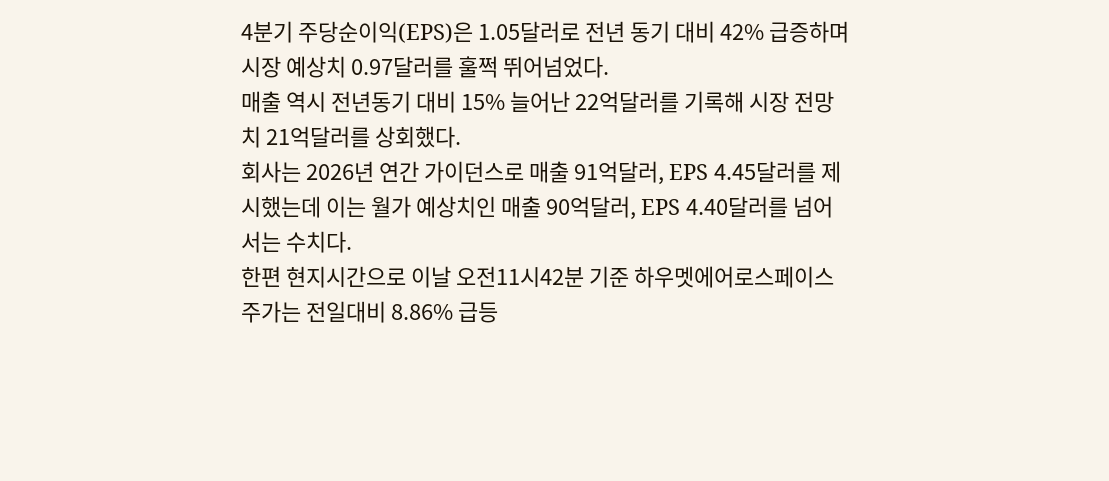4분기 주당순이익(EPS)은 1.05달러로 전년 동기 대비 42% 급증하며 시장 예상치 0.97달러를 훌쩍 뛰어넘었다.
매출 역시 전년동기 대비 15% 늘어난 22억달러를 기록해 시장 전망치 21억달러를 상회했다.
회사는 2026년 연간 가이던스로 매출 91억달러, EPS 4.45달러를 제시했는데 이는 월가 예상치인 매출 90억달러, EPS 4.40달러를 넘어서는 수치다.
한편 현지시간으로 이날 오전11시42분 기준 하우멧에어로스페이스 주가는 전일대비 8.86% 급등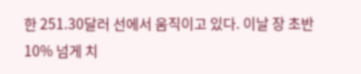한 251.30달러 선에서 움직이고 있다. 이날 장 초반 10% 넘게 치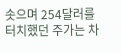솟으며 254달러를 터치했던 주가는 차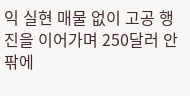익 실현 매물 없이 고공 행진을 이어가며 250달러 안팎에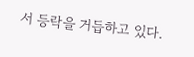서 등락을 거듭하고 있다.